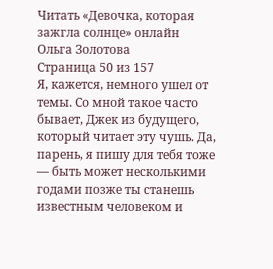Читать «Девочка, которая зажгла солнце» онлайн
Ольга Золотова
Страница 50 из 157
Я, кажется, немного ушел от темы. Со мной такое часто бывает, Джек из будущего, который читает эту чушь. Да, парень, я пишу для тебя тоже — быть может несколькими годами позже ты станешь известным человеком и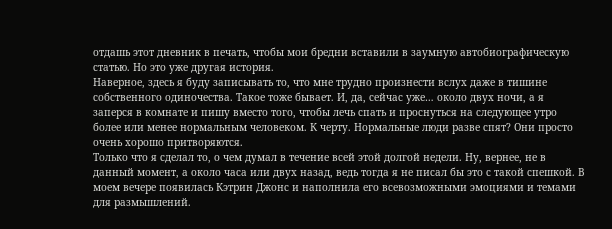отдашь этот дневник в печать, чтобы мои бредни вставили в заумную автобиографическую статью. Но это уже другая история.
Наверное, здесь я буду записывать то, что мне трудно произнести вслух даже в тишине собственного одиночества. Такое тоже бывает. И, да, сейчас уже… около двух ночи, а я заперся в комнате и пишу вместо того, чтобы лечь спать и проснуться на следующее утро более или менее нормальным человеком. К черту. Нормальные люди разве спят? Они просто очень хорошо притворяются.
Только что я сделал то, о чем думал в течение всей этой долгой недели. Ну, вернее, не в данный момент, а около часа или двух назад, ведь тогда я не писал бы это с такой спешкой. В моем вечере появилась Кэтрин Джонс и наполнила его всевозможными эмоциями и темами для размышлений.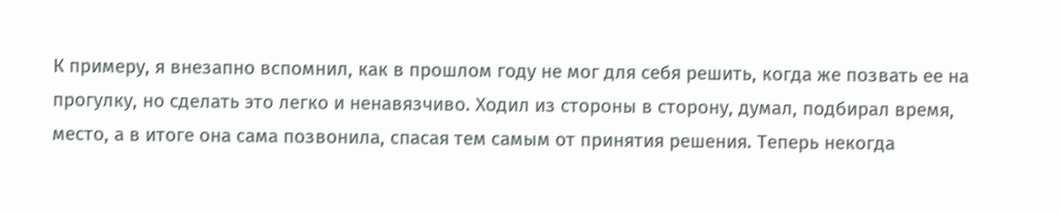К примеру, я внезапно вспомнил, как в прошлом году не мог для себя решить, когда же позвать ее на прогулку, но сделать это легко и ненавязчиво. Ходил из стороны в сторону, думал, подбирал время, место, а в итоге она сама позвонила, спасая тем самым от принятия решения. Теперь некогда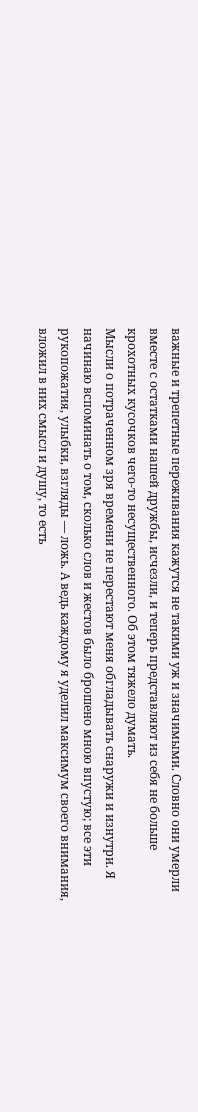важные и трепетные переживания кажутся не такими уж и значимыми. Словно они умерли вместе с остатками нашей дружбы, исчезли, и теперь представляют из себя не больше крохотных кусочков чего-то несущественного. Об этом тяжело думать.
Мысли о потраченном зря времени не перестают меня обгладывать снаружи и изнутри. Я начинаю вспоминать о том, сколько слов и жестов было брошено мною впустую; все эти рукопожатия, улыбки, взгляды — ложь. А ведь каждому я уделил максимум своего внимания, вложил в них смысл и душу, то есть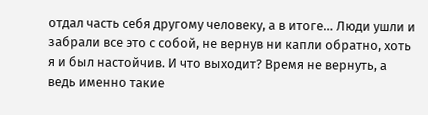отдал часть себя другому человеку, а в итоге… Люди ушли и забрали все это с собой, не вернув ни капли обратно, хоть я и был настойчив. И что выходит? Время не вернуть, а ведь именно такие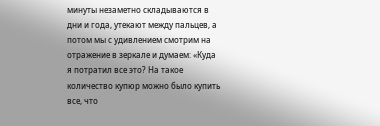минуты незаметно складываются в дни и года, утекают между пальцев, а потом мы с удивлением смотрим на отражение в зеркале и думаем: «Куда я потратил все это? На такое количество купюр можно было купить все, что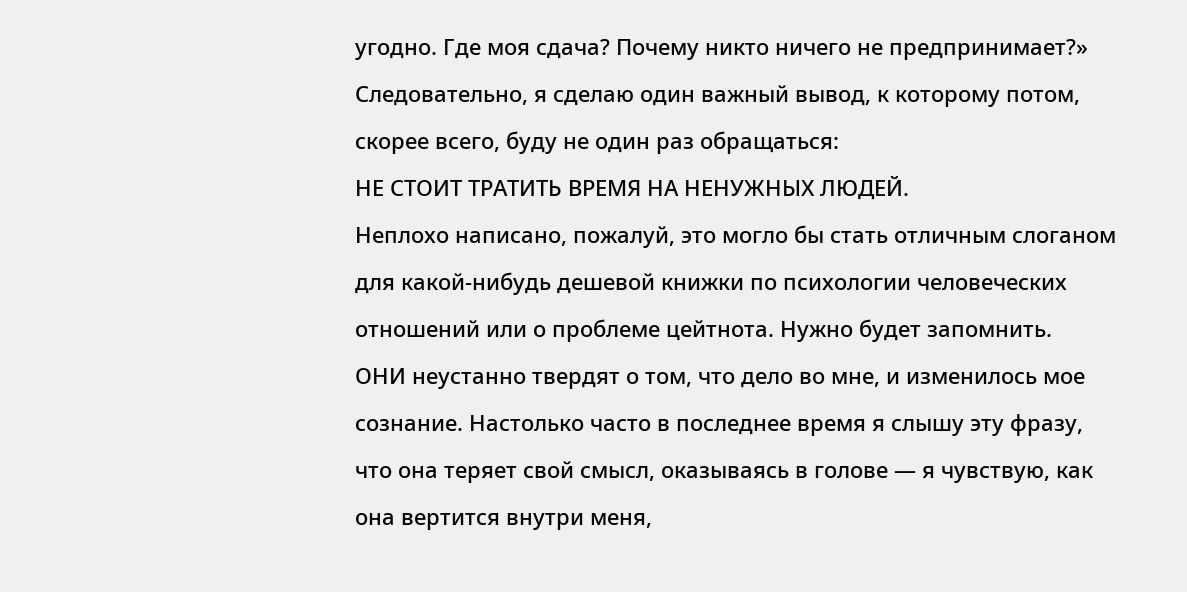угодно. Где моя сдача? Почему никто ничего не предпринимает?» Следовательно, я сделаю один важный вывод, к которому потом, скорее всего, буду не один раз обращаться:
НЕ СТОИТ ТРАТИТЬ ВРЕМЯ НА НЕНУЖНЫХ ЛЮДЕЙ.
Неплохо написано, пожалуй, это могло бы стать отличным слоганом для какой-нибудь дешевой книжки по психологии человеческих отношений или о проблеме цейтнота. Нужно будет запомнить.
ОНИ неустанно твердят о том, что дело во мне, и изменилось мое сознание. Настолько часто в последнее время я слышу эту фразу, что она теряет свой смысл, оказываясь в голове — я чувствую, как она вертится внутри меня,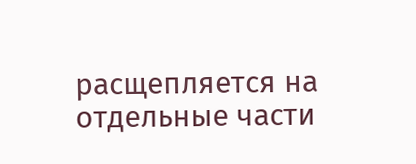расщепляется на отдельные части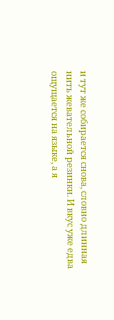и тут же собирается снова, словно длинная нить жевательной резинки. И вкус уже едва ощущается на языке, а я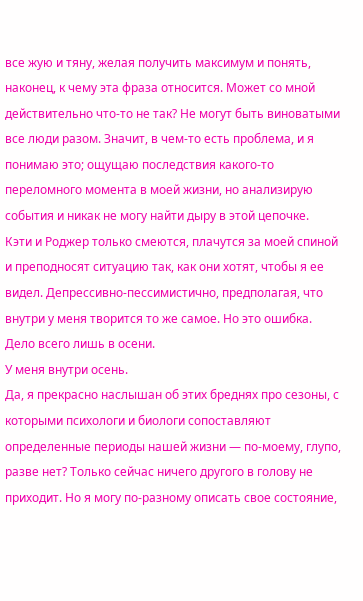все жую и тяну, желая получить максимум и понять, наконец, к чему эта фраза относится. Может со мной действительно что-то не так? Не могут быть виноватыми все люди разом. Значит, в чем-то есть проблема, и я понимаю это; ощущаю последствия какого-то переломного момента в моей жизни, но анализирую события и никак не могу найти дыру в этой цепочке.
Кэти и Роджер только смеются, плачутся за моей спиной и преподносят ситуацию так, как они хотят, чтобы я ее видел. Депрессивно-пессимистично, предполагая, что внутри у меня творится то же самое. Но это ошибка. Дело всего лишь в осени.
У меня внутри осень.
Да, я прекрасно наслышан об этих бреднях про сезоны, с которыми психологи и биологи сопоставляют определенные периоды нашей жизни — по-моему, глупо, разве нет? Только сейчас ничего другого в голову не приходит. Но я могу по-разному описать свое состояние,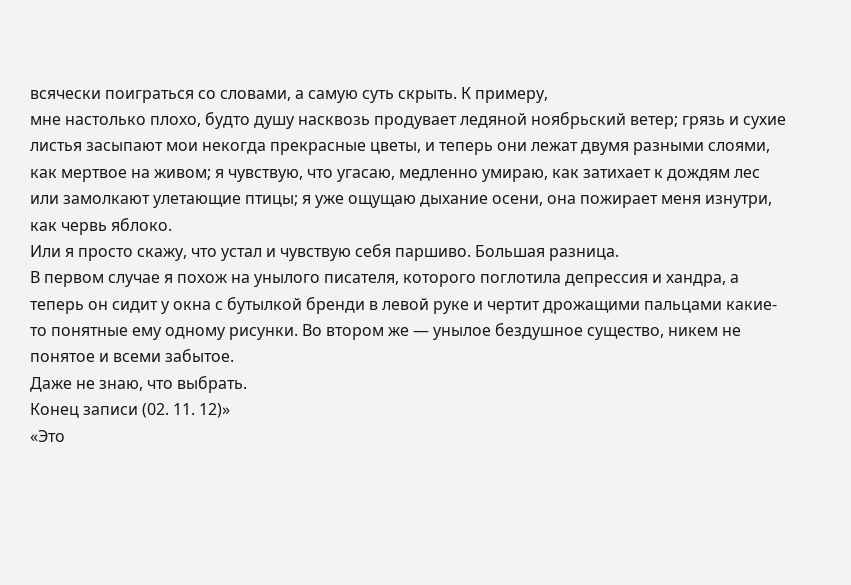всячески поиграться со словами, а самую суть скрыть. К примеру,
мне настолько плохо, будто душу насквозь продувает ледяной ноябрьский ветер; грязь и сухие листья засыпают мои некогда прекрасные цветы, и теперь они лежат двумя разными слоями, как мертвое на живом; я чувствую, что угасаю, медленно умираю, как затихает к дождям лес или замолкают улетающие птицы; я уже ощущаю дыхание осени, она пожирает меня изнутри, как червь яблоко.
Или я просто скажу, что устал и чувствую себя паршиво. Большая разница.
В первом случае я похож на унылого писателя, которого поглотила депрессия и хандра, а теперь он сидит у окна с бутылкой бренди в левой руке и чертит дрожащими пальцами какие-то понятные ему одному рисунки. Во втором же — унылое бездушное существо, никем не понятое и всеми забытое.
Даже не знаю, что выбрать.
Конец записи (02. 11. 12)»
«Это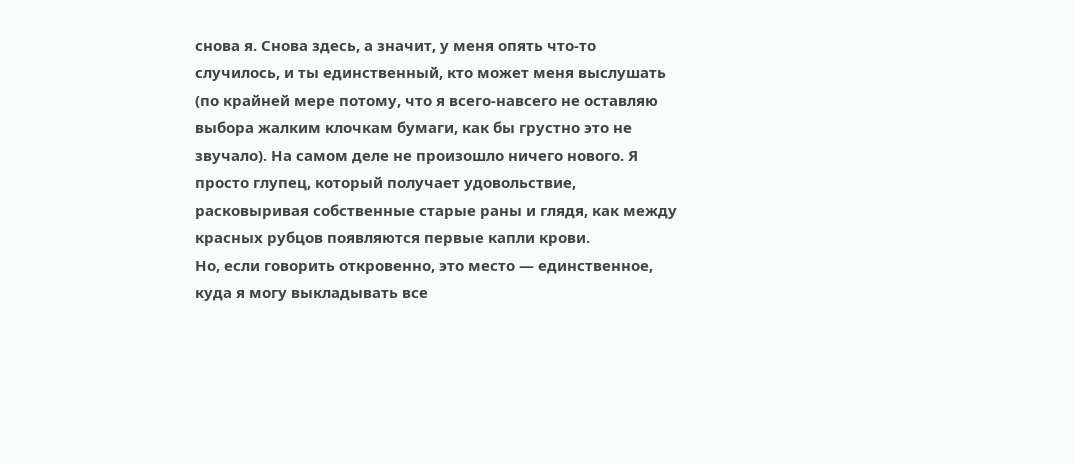снова я. Снова здесь, а значит, у меня опять что-то случилось, и ты единственный, кто может меня выслушать (по крайней мере потому, что я всего-навсего не оставляю выбора жалким клочкам бумаги, как бы грустно это не звучало). На самом деле не произошло ничего нового. Я просто глупец, который получает удовольствие, расковыривая собственные старые раны и глядя, как между красных рубцов появляются первые капли крови.
Но, если говорить откровенно, это место — единственное, куда я могу выкладывать все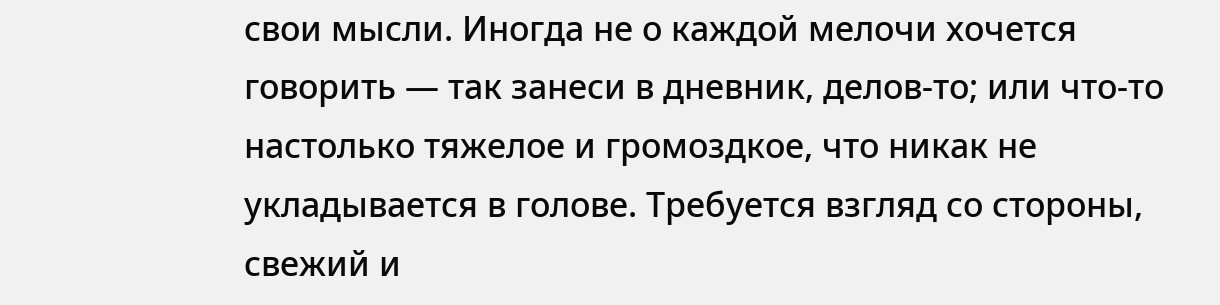свои мысли. Иногда не о каждой мелочи хочется говорить — так занеси в дневник, делов-то; или что-то настолько тяжелое и громоздкое, что никак не укладывается в голове. Требуется взгляд со стороны, свежий и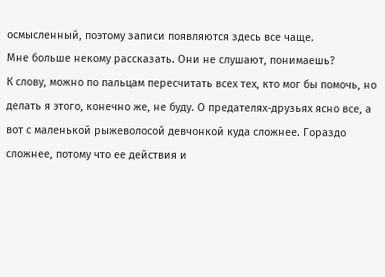осмысленный, поэтому записи появляются здесь все чаще.
Мне больше некому рассказать. Они не слушают, понимаешь?
К слову, можно по пальцам пересчитать всех тех, кто мог бы помочь, но делать я этого, конечно же, не буду. О предателях-друзьях ясно все, а вот с маленькой рыжеволосой девчонкой куда сложнее. Гораздо сложнее, потому что ее действия и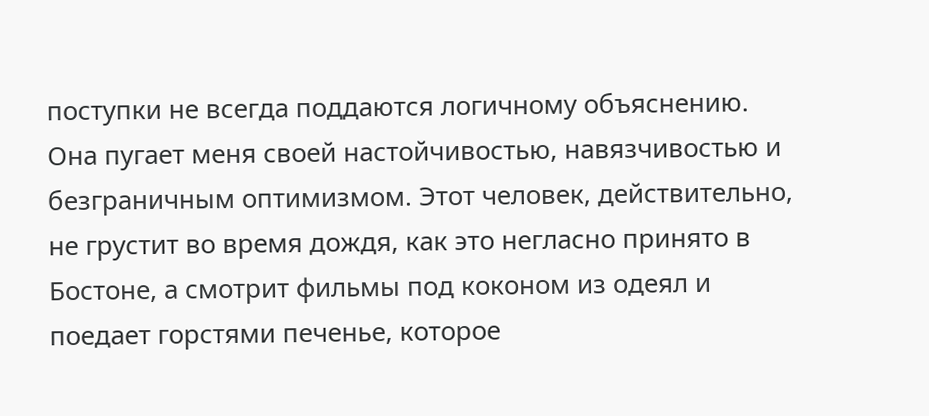поступки не всегда поддаются логичному объяснению.
Она пугает меня своей настойчивостью, навязчивостью и безграничным оптимизмом. Этот человек, действительно, не грустит во время дождя, как это негласно принято в Бостоне, а смотрит фильмы под коконом из одеял и поедает горстями печенье, которое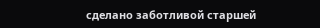сделано заботливой старшей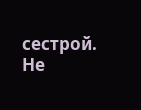сестрой. Не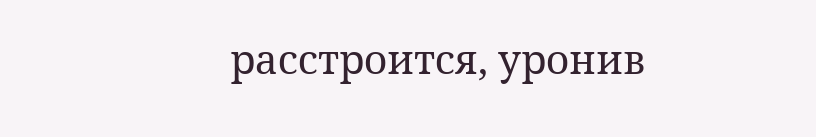расстроится, уронив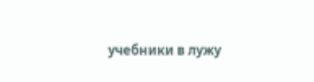учебники в лужу